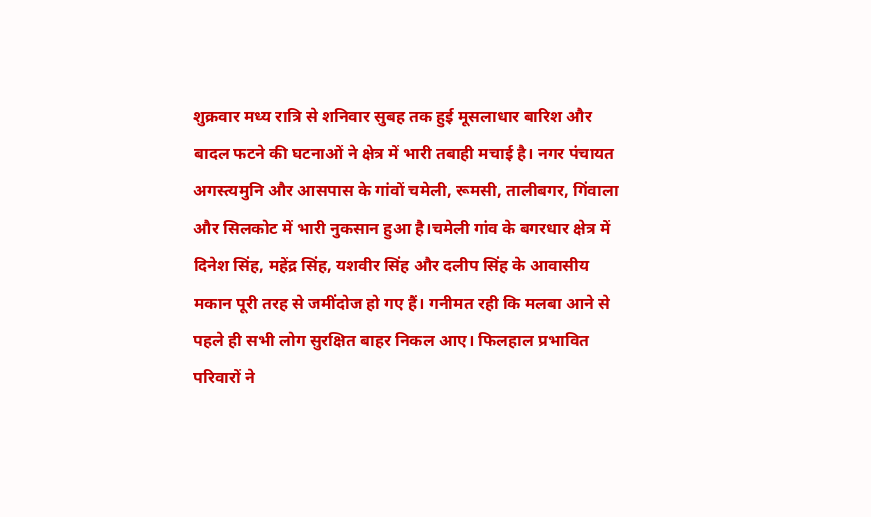शुक्रवार मध्य रात्रि से शनिवार सुबह तक हुई मूसलाधार बारिश और बादल फटने की घटनाओं ने क्षेत्र में भारी तबाही मचाई है। नगर पंचायत अगस्त्यमुनि और आसपास के गांवों चमेली, रूमसी, तालीबगर, गिंवाला और सिलकोट में भारी नुकसान हुआ है।चमेली गांव के बगरधार क्षेत्र में दिनेश सिंह, महेंद्र सिंह, यशवीर सिंह और दलीप सिंह के आवासीय मकान पूरी तरह से जमींदोज हो गए हैं। गनीमत रही कि मलबा आने से पहले ही सभी लोग सुरक्षित बाहर निकल आए। फिलहाल प्रभावित परिवारों ने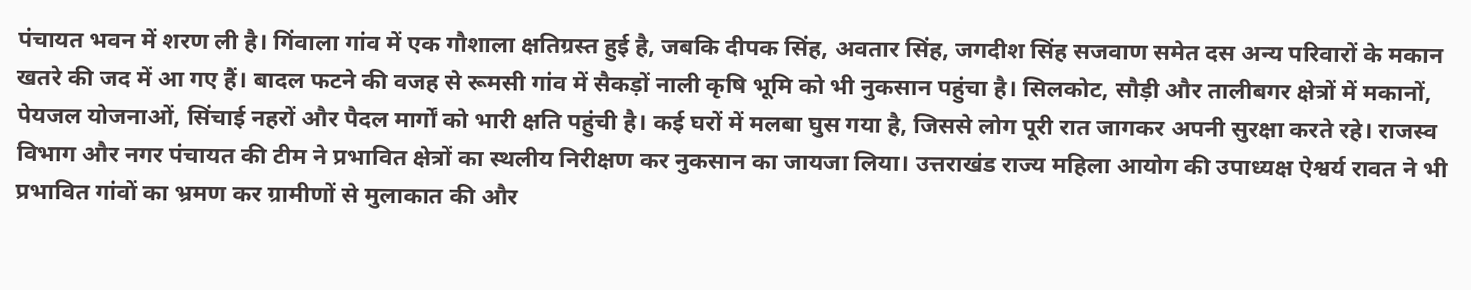पंचायत भवन में शरण ली है। गिंवाला गांव में एक गौशाला क्षतिग्रस्त हुई है, जबकि दीपक सिंह, अवतार सिंह, जगदीश सिंह सजवाण समेत दस अन्य परिवारों के मकान खतरे की जद में आ गए हैं। बादल फटने की वजह से रूमसी गांव में सैकड़ों नाली कृषि भूमि को भी नुकसान पहुंचा है। सिलकोट, सौड़ी और तालीबगर क्षेत्रों में मकानों, पेयजल योजनाओं, सिंचाई नहरों और पैदल मार्गों को भारी क्षति पहुंची है। कई घरों में मलबा घुस गया है, जिससे लोग पूरी रात जागकर अपनी सुरक्षा करते रहे। राजस्व विभाग और नगर पंचायत की टीम ने प्रभावित क्षेत्रों का स्थलीय निरीक्षण कर नुकसान का जायजा लिया। उत्तराखंड राज्य महिला आयोग की उपाध्यक्ष ऐश्वर्य रावत ने भी प्रभावित गांवों का भ्रमण कर ग्रामीणों से मुलाकात की और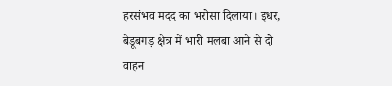हरसंभव मदद का भरोसा दिलाया। इधर, बेडूबगड़ क्षेत्र में भारी मलबा आने से दो वाहन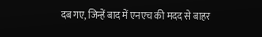दब गए, जिन्हें बाद में एनएच की मदद से बाहर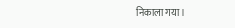निकाला गया।